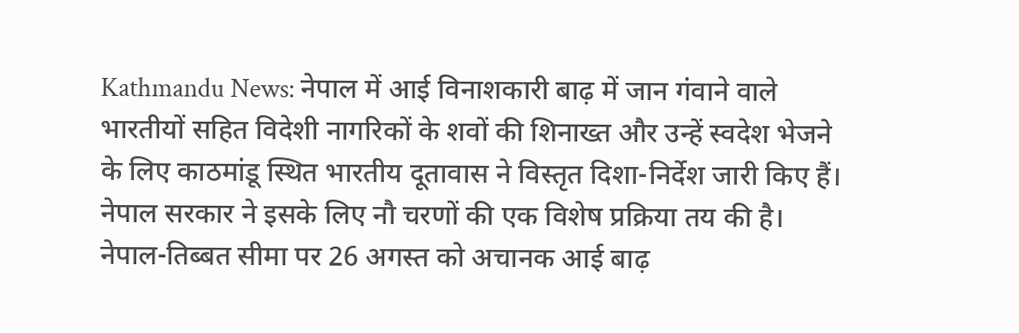Kathmandu News: नेपाल में आई विनाशकारी बाढ़ में जान गंवाने वाले भारतीयों सहित विदेशी नागरिकों के शवों की शिनाख्त और उन्हें स्वदेश भेजने के लिए काठमांडू स्थित भारतीय दूतावास ने विस्तृत दिशा-निर्देश जारी किए हैं। नेपाल सरकार ने इसके लिए नौ चरणों की एक विशेष प्रक्रिया तय की है।
नेपाल-तिब्बत सीमा पर 26 अगस्त को अचानक आई बाढ़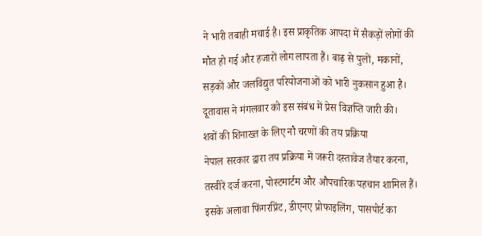ने भारी तबाही मचाई है। इस प्राकृतिक आपदा में सैकड़ों लोगों की मौत हो गई और हजारों लोग लापता हैं। बाढ़ से पुलों, मकानों, सड़कों और जलविद्युत परियोजनाओं को भारी नुकसान हुआ है। दूतावास ने मंगलवार को इस संबंध में प्रेस विज्ञप्ति जारी की।
शवों की शिनाख्त के लिए नौ चरणों की तय प्रक्रिया
नेपाल सरकार द्वारा तय प्रक्रिया में जरूरी दस्तावेज तैयार करना, तस्वीरें दर्ज करना, पोस्टमार्टम और औपचारिक पहचान शामिल हैं। इसके अलावा फिंगरप्रिंट, डीएनए प्रोफाइलिंग, पासपोर्ट का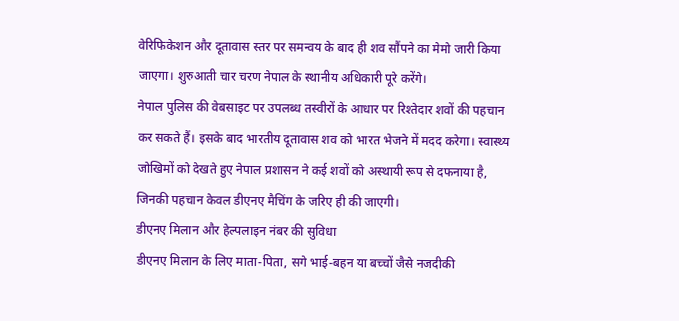वेरिफिकेशन और दूतावास स्तर पर समन्वय के बाद ही शव सौंपने का मेमो जारी किया जाएगा। शुरुआती चार चरण नेपाल के स्थानीय अधिकारी पूरे करेंगे।
नेपाल पुलिस की वेबसाइट पर उपलब्ध तस्वीरों के आधार पर रिश्तेदार शवों की पहचान कर सकते हैं। इसके बाद भारतीय दूतावास शव को भारत भेजने में मदद करेगा। स्वास्थ्य जोखिमों को देखते हुए नेपाल प्रशासन ने कई शवों को अस्थायी रूप से दफनाया है, जिनकी पहचान केवल डीएनए मैचिंग के जरिए ही की जाएगी।
डीएनए मिलान और हेल्पलाइन नंबर की सुविधा
डीएनए मिलान के लिए माता-पिता, सगे भाई-बहन या बच्चों जैसे नजदीकी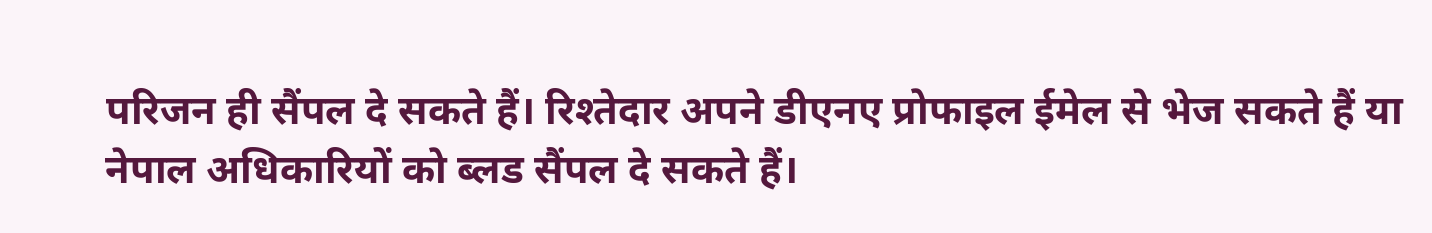परिजन ही सैंपल दे सकते हैं। रिश्तेदार अपने डीएनए प्रोफाइल ईमेल से भेज सकते हैं या नेपाल अधिकारियों को ब्लड सैंपल दे सकते हैं।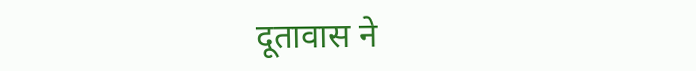दूतावास ने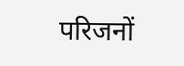परिजनों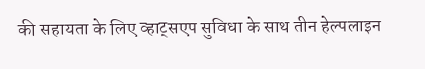की सहायता के लिए व्हाट्सएप सुविधा के साथ तीन हेल्पलाइन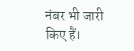नंबर भी जारी किए हैं।